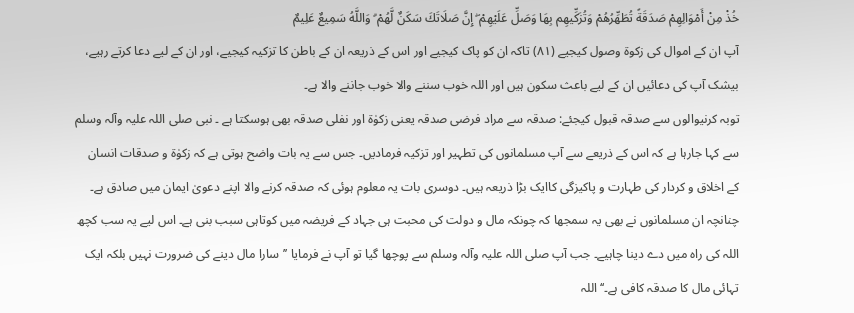خُذْ مِنْ أَمْوَالِهِمْ صَدَقَةً تُطَهِّرُهُمْ وَتُزَكِّيهِم بِهَا وَصَلِّ عَلَيْهِمْ ۖ إِنَّ صَلَاتَكَ سَكَنٌ لَّهُمْ ۗ وَاللَّهُ سَمِيعٌ عَلِيمٌ
آپ ان کے اموال کی زکوۃ وصول کیجیے (٨١) تاکہ ان کو پاک کیجیے اور اس کے ذریعہ ان کے باطن کا تزکیہ کیجیے، اور ان کے لیے دعا کرتے رہیے، بیشک آپ کی دعائیں ان کے لیے باعث سکون ہیں اور اللہ خوب سننے والا خوب جاننے والا ہے۔
توبہ کرنیوالوں سے صدقہ قبول کیجئے: صدقہ سے مراد فرضی صدقہ یعنی زکوٰۃ اور نفلی صدقہ بھی ہوسکتا ہے ۔ نبی صلی اللہ علیہ وآلہ وسلم سے کہا جارہا ہے کہ اس کے ذریعے سے آپ مسلمانوں کی تطہیر اور تزکیہ فرمادیں۔ جس سے یہ بات واضح ہوتی ہے کہ زکوٰۃ و صدقات انسان کے اخلاق و کردار کی طہارت و پاکیزگی کاایک بڑا ذریعہ ہیں۔ دوسری بات یہ معلوم ہوئی کہ صدقہ کرنے والا اپنے دعویٰ ایمان میں صادق ہے۔ چنانچہ ان مسلمانوں نے بھی یہ سمجھا کہ چونکہ مال و دولت کی محبت ہی جہاد کے فریضہ میں کوتاہی سبب بنی ہے۔ اس لیے یہ سب کچھ اللہ کی راہ میں دے دینا چاہیے۔ جب آپ صلی اللہ علیہ وآلہ وسلم سے پوچھا گیا تو آپ نے فرمایا ’’سارا مال دینے کی ضرورت نہیں بلکہ ایک تہائی مال کا صدقہ کافی ہے۔‘‘اللہ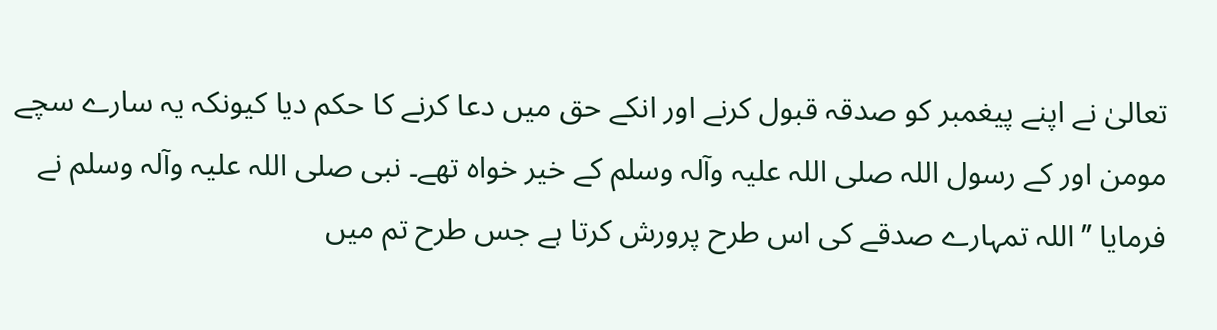تعالیٰ نے اپنے پیغمبر کو صدقہ قبول کرنے اور انکے حق میں دعا کرنے کا حکم دیا کیونکہ یہ سارے سچے مومن اور کے رسول اللہ صلی اللہ علیہ وآلہ وسلم کے خیر خواہ تھے۔ نبی صلی اللہ علیہ وآلہ وسلم نے فرمایا ’’اللہ تمہارے صدقے کی اس طرح پرورش کرتا ہے جس طرح تم میں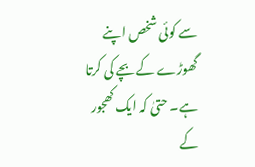سے کوئی شخص اپنے گھوڑے کے بچے کی کرتا ہے۔ حتیٰ کہ ایک کھجور کے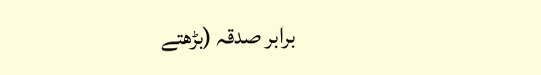برابر صدقہ (بڑھتے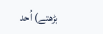بڑھتے) اُحد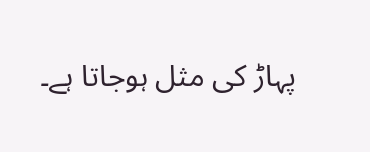پہاڑ کی مثل ہوجاتا ہے۔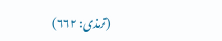(ترمذی: ۶۶۲)